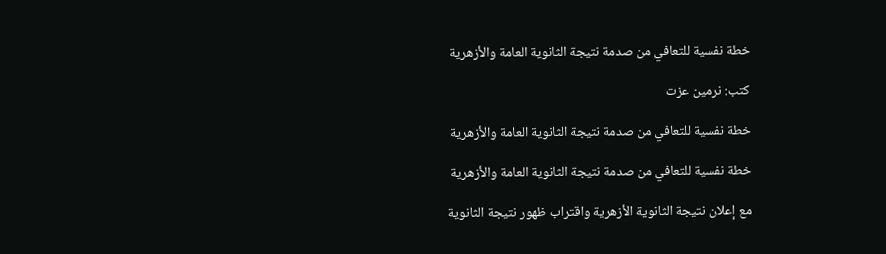خطة نفسية للتعافي من صدمة نتيجة الثانوية العامة والأزهرية

كتب: نرمين عزت

خطة نفسية للتعافي من صدمة نتيجة الثانوية العامة والأزهرية

خطة نفسية للتعافي من صدمة نتيجة الثانوية العامة والأزهرية

مع إعلان نتيجة الثانوية الأزهرية واقتراب ظهور نتيجة الثانوية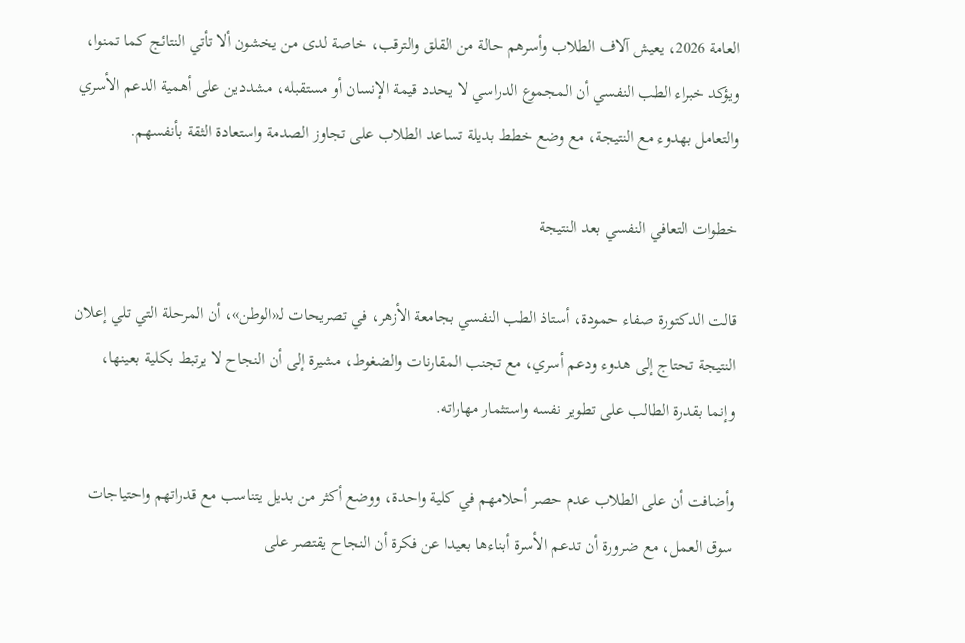العامة 2026، يعيش آلاف الطلاب وأسرهم حالة من القلق والترقب، خاصة لدى من يخشون ألا تأتي النتائج كما تمنوا، ويؤكد خبراء الطب النفسي أن المجموع الدراسي لا يحدد قيمة الإنسان أو مستقبله، مشددين على أهمية الدعم الأسري والتعامل بهدوء مع النتيجة، مع وضع خطط بديلة تساعد الطلاب على تجاوز الصدمة واستعادة الثقة بأنفسهم.

خطوات التعافي النفسي بعد النتيجة

قالت الدكتورة صفاء حمودة، أستاذ الطب النفسي بجامعة الأزهر، في تصريحات لـ«الوطن»، أن المرحلة التي تلي إعلان النتيجة تحتاج إلى هدوء ودعم أسري، مع تجنب المقارنات والضغوط، مشيرة إلى أن النجاح لا يرتبط بكلية بعينها، وإنما بقدرة الطالب على تطوير نفسه واستثمار مهاراته.

وأضافت أن على الطلاب عدم حصر أحلامهم في كلية واحدة، ووضع أكثر من بديل يتناسب مع قدراتهم واحتياجات سوق العمل، مع ضرورة أن تدعم الأسرة أبناءها بعيدا عن فكرة أن النجاح يقتصر على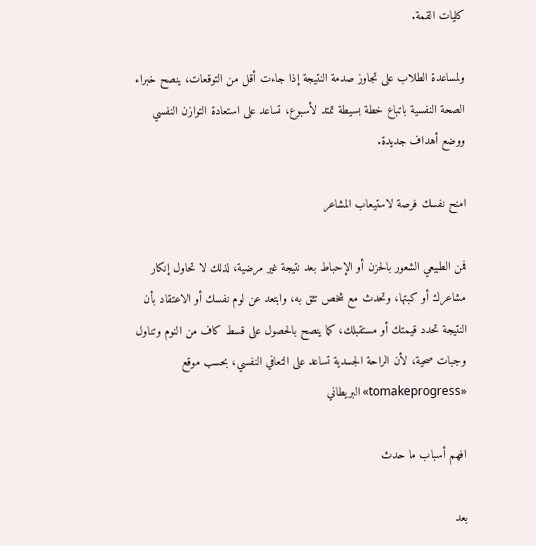كليات القمة.

ولمساعدة الطلاب على تجاوز صدمة النتيجة إذا جاءت أقل من التوقعات، ينصح خبراء الصحة النفسية باتباع خطة بسيطة تمتد لأسبوع، تساعد على استعادة التوازن النفسي ووضع أهداف جديدة.

امنح نفسك فرصة لاستيعاب المشاعر

فمن الطبيعي الشعور بالحزن أو الإحباط بعد نتيجة غير مرضية، لذلك لا تحاول إنكار مشاعرك أو كبتها، وتحدث مع شخص تثق به، وابتعد عن لوم نفسك أو الاعتقاد بأن النتيجة تحدد قيمتك أو مستقبلك، كما ينصح بالحصول على قسط كاف من النوم وتناول وجبات صحية، لأن الراحة الجسدية تساعد على التعافي النفسي، بحسب موقع «tomakeprogress» البريطاني

افهم أسباب ما حدث

بعد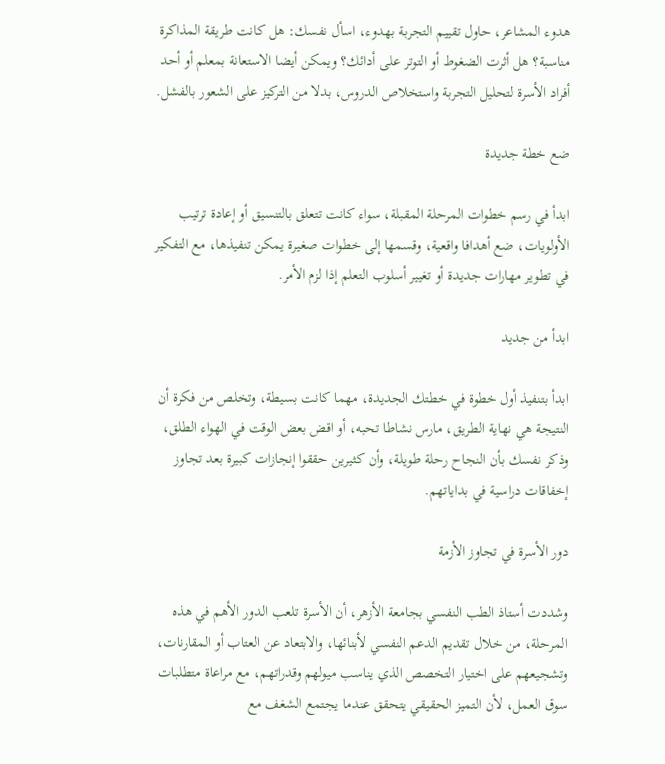هدوء المشاعر، حاول تقييم التجربة بهدوء، اسأل نفسك: هل كانت طريقة المذاكرة مناسبة؟ هل أثرت الضغوط أو التوتر على أدائك؟ ويمكن أيضا الاستعانة بمعلم أو أحد أفراد الأسرة لتحليل التجربة واستخلاص الدروس، بدلا من التركيز على الشعور بالفشل.

ضع خطة جديدة

ابدأ في رسم خطوات المرحلة المقبلة، سواء كانت تتعلق بالتنسيق أو إعادة ترتيب الأولويات، ضع أهدافا واقعية، وقسمها إلى خطوات صغيرة يمكن تنفيذها، مع التفكير في تطوير مهارات جديدة أو تغيير أسلوب التعلم إذا لزم الأمر.

ابدأ من جديد

ابدأ بتنفيذ أول خطوة في خطتك الجديدة، مهما كانت بسيطة، وتخلص من فكرة أن النتيجة هي نهاية الطريق، مارس نشاطا تحبه، أو اقض بعض الوقت في الهواء الطلق، وذكر نفسك بأن النجاح رحلة طويلة، وأن كثيرين حققوا إنجازات كبيرة بعد تجاوز إخفاقات دراسية في بداياتهم.

دور الأسرة في تجاوز الأزمة

وشددت أستاذ الطب النفسي بجامعة الأزهر، أن الأسرة تلعب الدور الأهم في هذه المرحلة، من خلال تقديم الدعم النفسي لأبنائها، والابتعاد عن العتاب أو المقارنات، وتشجيعهم على اختيار التخصص الذي يناسب ميولهم وقدراتهم، مع مراعاة متطلبات سوق العمل، لأن التميز الحقيقي يتحقق عندما يجتمع الشغف مع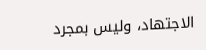الاجتهاد، وليس بمجرد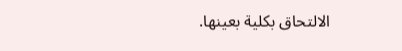الالتحاق بكلية بعينها.